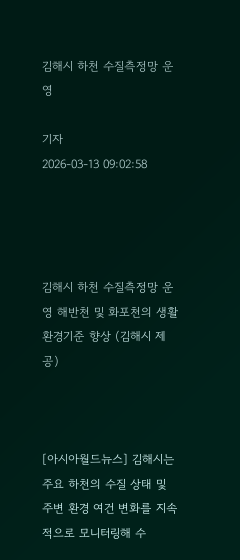김해시 하천 수질측정망 운영

기자
2026-03-13 09:02:58




김해시 하천 수질측정망 운영 해반천 및 화포천의 생활환경기준 향상 (김해시 제공)



[아시아월드뉴스] 김해시는 주요 하천의 수질 상태 및 주변 환경 여건 변화를 지속적으로 모니터링해 수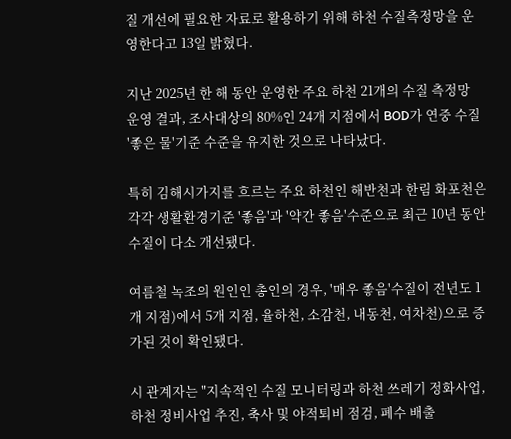질 개선에 필요한 자료로 활용하기 위해 하천 수질측정망을 운영한다고 13일 밝혔다.

지난 2025년 한 해 동안 운영한 주요 하천 21개의 수질 측정망 운영 결과, 조사대상의 80%인 24개 지점에서 BOD가 연중 수질 '좋은 물'기준 수준을 유지한 것으로 나타났다.

특히 김해시가지를 흐르는 주요 하천인 해반천과 한림 화포천은 각각 생활환경기준 '좋음'과 '약간 좋음'수준으로 최근 10년 동안 수질이 다소 개선됐다.

여름철 녹조의 원인인 총인의 경우, '매우 좋음'수질이 전년도 1개 지점)에서 5개 지점, 율하천, 소감천, 내동천, 여차천)으로 증가된 것이 확인됐다.

시 관계자는 "지속적인 수질 모니터링과 하천 쓰레기 정화사업, 하천 정비사업 추진, 축사 및 야적퇴비 점검, 폐수 배출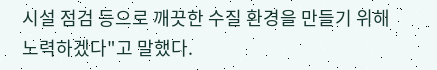시설 점검 등으로 깨끗한 수질 환경을 만들기 위해 노력하겠다"고 말했다.